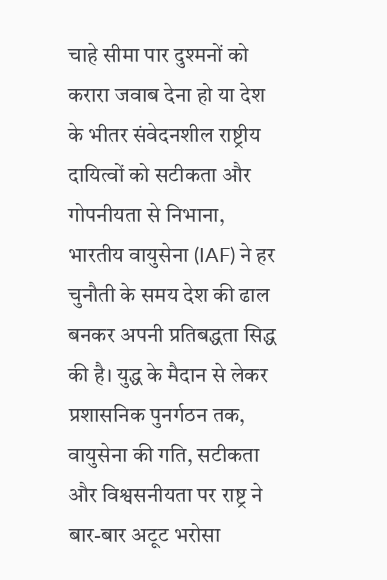चाहे सीमा पार दुश्मनों को करारा जवाब देना हो या देश के भीतर संवेदनशील राष्ट्रीय दायित्वों को सटीकता और गोपनीयता से निभाना, भारतीय वायुसेना (IAF) ने हर चुनौती के समय देश की ढाल बनकर अपनी प्रतिबद्धता सिद्ध की है। युद्ध के मैदान से लेकर प्रशासनिक पुनर्गठन तक, वायुसेना की गति, सटीकता और विश्वसनीयता पर राष्ट्र ने बार-बार अटूट भरोसा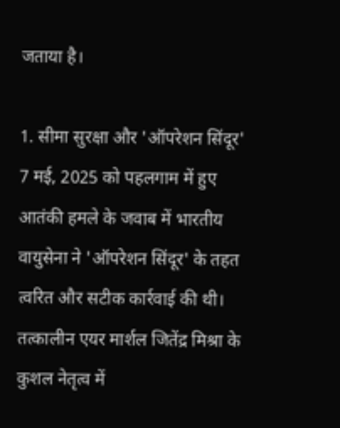जताया है।

1. सीमा सुरक्षा और 'ऑपरेशन सिंदूर' 7 मई, 2025 को पहलगाम में हुए आतंकी हमले के जवाब में भारतीय वायुसेना ने 'ऑपरेशन सिंदूर' के तहत त्वरित और सटीक कार्रवाई की थी। तत्कालीन एयर मार्शल जितेंद्र मिश्रा के कुशल नेतृत्व में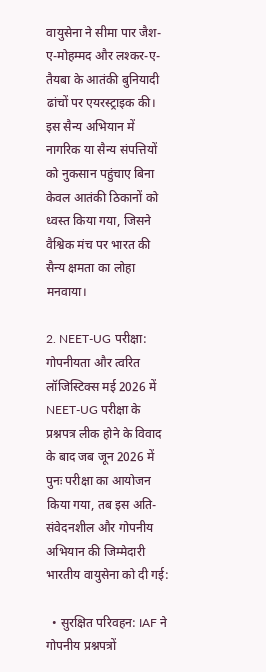वायुसेना ने सीमा पार जैश-ए-मोहम्मद और लश्कर-ए-तैयबा के आतंकी बुनियादी ढांचों पर एयरस्ट्राइक की। इस सैन्य अभियान में नागरिक या सैन्य संपत्तियों को नुकसान पहुंचाए बिना केवल आतंकी ठिकानों को ध्वस्त किया गया, जिसने वैश्विक मंच पर भारत की सैन्य क्षमता का लोहा मनवाया।

2. NEET-UG परीक्षा: गोपनीयता और त्वरित लॉजिस्टिक्स मई 2026 में NEET-UG परीक्षा के प्रश्नपत्र लीक होने के विवाद के बाद जब जून 2026 में पुनः परीक्षा का आयोजन किया गया, तब इस अति-संवेदनशील और गोपनीय अभियान की जिम्मेदारी भारतीय वायुसेना को दी गई:

  • सुरक्षित परिवहन: IAF ने गोपनीय प्रश्नपत्रों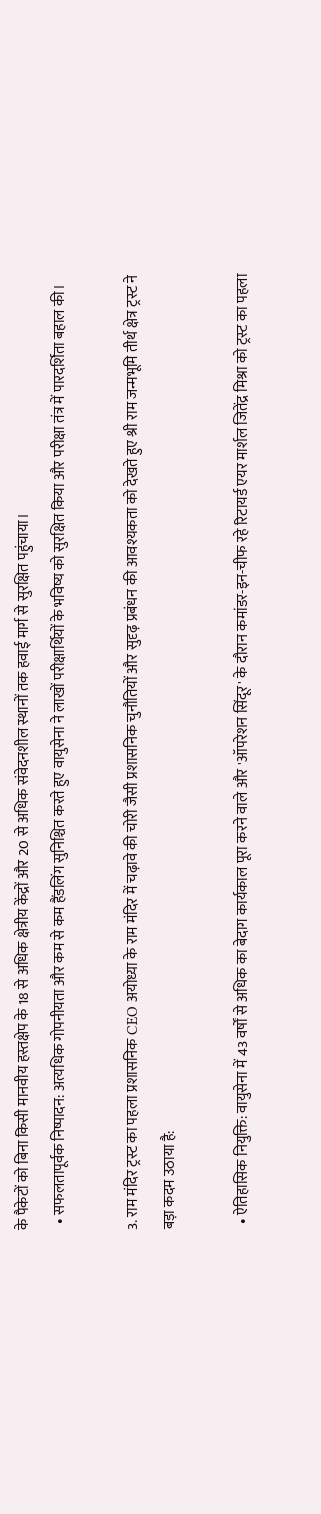के पैकेटों को बिना किसी मानवीय हस्तक्षेप के 18 से अधिक क्षेत्रीय केंद्रों और 20 से अधिक संवेदनशील स्थानों तक हवाई मार्ग से सुरक्षित पहुंचाया।
  • सफलतापूर्वक निष्पादन: अत्यधिक गोपनीयता और कम से कम हैंडलिंग सुनिश्चित करते हुए वायुसेना ने लाखों परीक्षार्थियों के भविष्य को सुरक्षित किया और परीक्षा तंत्र में पारदर्शिता बहाल की।

3. राम मंदिर ट्रस्ट का पहला प्रशासनिक CEO अयोध्या के राम मंदिर में चढ़ावे की चोरी जैसी प्रशासनिक चुनौतियों और सुदृढ़ प्रबंधन की आवश्यकता को देखते हुए श्री राम जन्मभूमि तीर्थ क्षेत्र ट्रस्ट ने बड़ा कदम उठाया है:

  • ऐतिहासिक नियुक्ति: वायुसेना में 43 वर्षों से अधिक का बेदाग कार्यकाल पूरा करने वाले और 'ऑपरेशन सिंदूर' के दौरान कमांडर-इन-चीफ रहे रिटायर्ड एयर मार्शल जितेंद्र मिश्रा को ट्रस्ट का पहला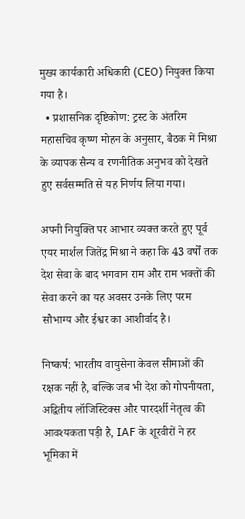मुख्य कार्यकारी अधिकारी (CEO) नियुक्त किया गया है।
  • प्रशासनिक दृष्टिकोण: ट्रस्ट के अंतरिम महासचिव कृष्ण मोहन के अनुसार, बैठक में मिश्रा के व्यापक सैन्य व रणनीतिक अनुभव को देखते हुए सर्वसम्मति से यह निर्णय लिया गया।

अपनी नियुक्ति पर आभार व्यक्त करते हुए पूर्व एयर मार्शल जितेंद्र मिश्रा ने कहा कि 43 वर्षों तक देश सेवा के बाद भगवान राम और राम भक्तों की सेवा करने का यह अवसर उनके लिए परम सौभाग्य और ईश्वर का आशीर्वाद है।

निष्कर्ष: भारतीय वायुसेना केवल सीमाओं की रक्षक नहीं है, बल्कि जब भी देश को गोपनीयता, अद्वितीय लॉजिस्टिक्स और पारदर्शी नेतृत्व की आवश्यकता पड़ी है, IAF के शूरवीरों ने हर भूमिका में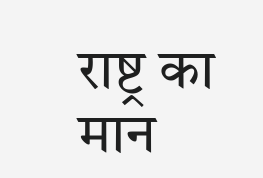राष्ट्र का मान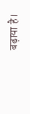बढ़ाया है।